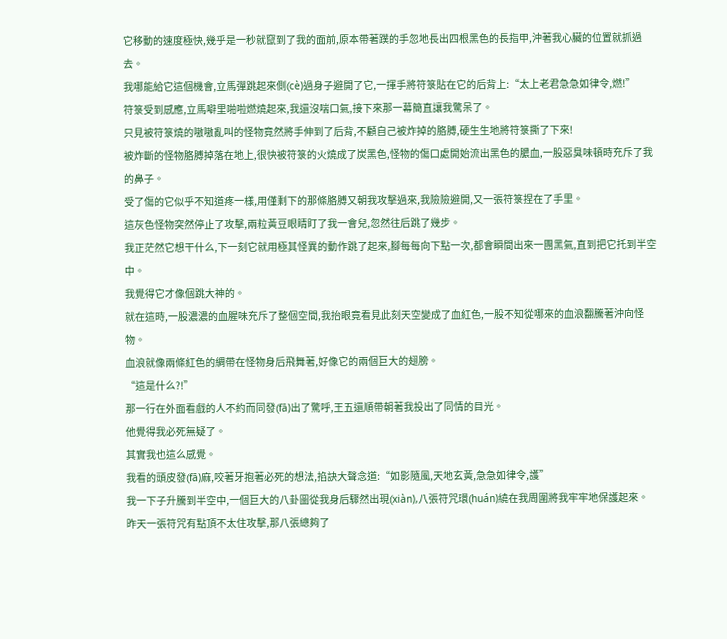它移動的速度極快,幾乎是一秒就竄到了我的面前,原本帶著蹼的手忽地長出四根黑色的長指甲,沖著我心臟的位置就抓過去。
我哪能給它這個機會,立馬彈跳起來側(cè)過身子避開了它,一揮手將符箓貼在它的后背上:“太上老君急急如律令,燃!”
符箓受到感應,立馬噼里啪啦燃燒起來,我還沒喘口氣,接下來那一幕簡直讓我驚呆了。
只見被符箓燒的嗷嗷亂叫的怪物竟然將手伸到了后背,不顧自己被炸掉的胳膊,硬生生地將符箓撕了下來!
被炸斷的怪物胳膊掉落在地上,很快被符箓的火燒成了炭黑色,怪物的傷口處開始流出黑色的膿血,一股惡臭味頓時充斥了我的鼻子。
受了傷的它似乎不知道疼一樣,用僅剩下的那條胳膊又朝我攻擊過來,我險險避開,又一張符箓捏在了手里。
這灰色怪物突然停止了攻擊,兩粒黃豆眼睛盯了我一會兒,忽然往后跳了幾步。
我正茫然它想干什么,下一刻它就用極其怪異的動作跳了起來,腳每每向下點一次,都會瞬間出來一團黑氣,直到把它托到半空中。
我覺得它才像個跳大神的。
就在這時,一股濃濃的血腥味充斥了整個空間,我抬眼竟看見此刻天空變成了血紅色,一股不知從哪來的血浪翻騰著沖向怪物。
血浪就像兩條紅色的綢帶在怪物身后飛舞著,好像它的兩個巨大的翅膀。
“這是什么?!”
那一行在外面看戲的人不約而同發(fā)出了驚呼,王五還順帶朝著我投出了同情的目光。
他覺得我必死無疑了。
其實我也這么感覺。
我看的頭皮發(fā)麻,咬著牙抱著必死的想法,掐訣大聲念道:“如影隨風,天地玄黃,急急如律令,護”
我一下子升騰到半空中,一個巨大的八卦圖從我身后驟然出現(xiàn),八張符咒環(huán)繞在我周圍將我牢牢地保護起來。
昨天一張符咒有點頂不太住攻擊,那八張總夠了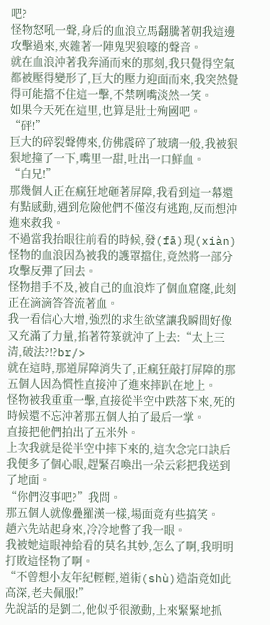吧?
怪物怒吼一聲,身后的血浪立馬翻騰著朝我這邊攻擊過來,夾雜著一陣鬼哭狼嚎的聲音。
就在血浪沖著我奔涌而來的那刻,我只覺得空氣都被壓得變形了,巨大的壓力迎面而來,我突然覺得可能擋不住這一擊,不禁咧嘴淡然一笑。
如果今天死在這里,也算是壯士殉國吧。
“砰!”
巨大的碎裂聲傳來,仿佛震碎了玻璃一般,我被狠狠地撞了一下,嘴里一甜,吐出一口鮮血。
“白兄!”
那幾個人正在瘋狂地砸著屏障,我看到這一幕還有點感動,遇到危險他們不僅沒有逃跑,反而想沖進來救我。
不過當我抬眼往前看的時候,發(fā)現(xiàn)怪物的血浪因為被我的護罩擋住,竟然將一部分攻擊反彈了回去。
怪物措手不及,被自己的血浪炸了個血窟窿,此刻正在滴滴答答流著血。
我一看信心大增,強烈的求生欲望讓我瞬間好像又充滿了力量,掐著符箓就沖了上去:“太上三清,破法?!?br/>
就在這時,那道屏障消失了,正瘋狂敲打屏障的那五個人因為慣性直接沖了進來摔趴在地上。
怪物被我重重一擊,直接從半空中跌落下來,死的時候還不忘沖著那五個人拍了最后一掌。
直接把他們拍出了五米外。
上次我就是從半空中摔下來的,這次念完口訣后我便多了個心眼,趕緊召喚出一朵云彩把我送到了地面。
“你們沒事吧?”我問。
那五個人就像疊羅漢一樣,場面竟有些搞笑。
趙六先站起身來,冷冷地瞥了我一眼。
我被她這眼神給看的莫名其妙,怎么了啊,我明明打敗這怪物了啊。
“不曾想小友年紀輕輕,道術(shù)造詣竟如此高深,老夫佩服!”
先說話的是劉二,他似乎很激動,上來緊緊地抓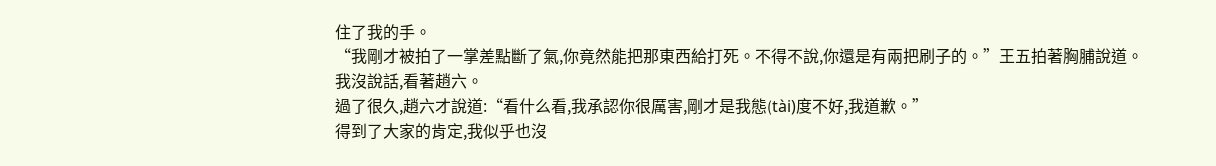住了我的手。
“我剛才被拍了一掌差點斷了氣,你竟然能把那東西給打死。不得不說,你還是有兩把刷子的。”王五拍著胸脯說道。
我沒說話,看著趙六。
過了很久,趙六才說道:“看什么看,我承認你很厲害,剛才是我態(tài)度不好,我道歉。”
得到了大家的肯定,我似乎也沒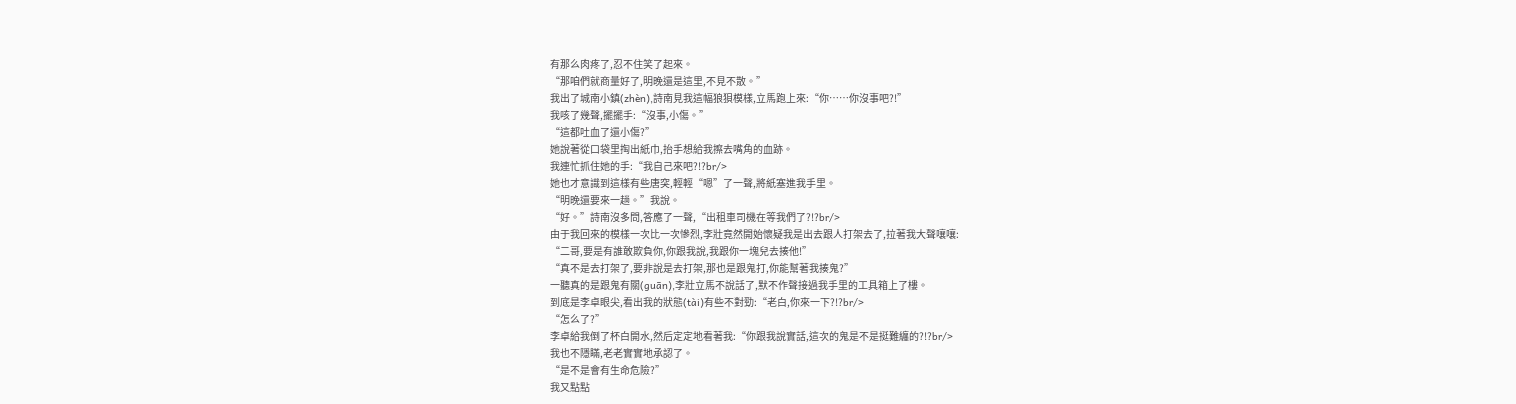有那么肉疼了,忍不住笑了起來。
“那咱們就商量好了,明晚還是這里,不見不散。”
我出了城南小鎮(zhèn),詩南見我這幅狼狽模樣,立馬跑上來:“你……你沒事吧?!”
我咳了幾聲,擺擺手:“沒事,小傷。”
“這都吐血了還小傷?”
她說著從口袋里掏出紙巾,抬手想給我擦去嘴角的血跡。
我連忙抓住她的手:“我自己來吧?!?br/>
她也才意識到這樣有些唐突,輕輕“嗯”了一聲,將紙塞進我手里。
“明晚還要來一趟。”我說。
“好。”詩南沒多問,答應了一聲,“出租車司機在等我們了?!?br/>
由于我回來的模樣一次比一次慘烈,李壯竟然開始懷疑我是出去跟人打架去了,拉著我大聲嚷嚷:
“二哥,要是有誰敢欺負你,你跟我說,我跟你一塊兒去揍他!”
“真不是去打架了,要非說是去打架,那也是跟鬼打,你能幫著我揍鬼?”
一聽真的是跟鬼有關(guān),李壯立馬不說話了,默不作聲接過我手里的工具箱上了樓。
到底是李卓眼尖,看出我的狀態(tài)有些不對勁:“老白,你來一下?!?br/>
“怎么了?”
李卓給我倒了杯白開水,然后定定地看著我:“你跟我說實話,這次的鬼是不是挺難纏的?!?br/>
我也不隱瞞,老老實實地承認了。
“是不是會有生命危險?”
我又點點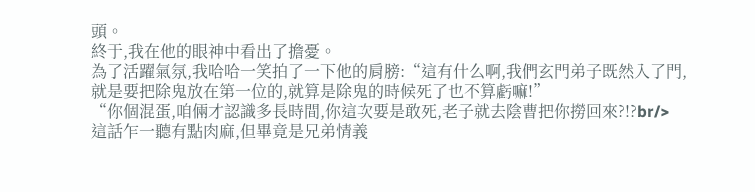頭。
終于,我在他的眼神中看出了擔憂。
為了活躍氣氛,我哈哈一笑拍了一下他的肩膀:“這有什么啊,我們玄門弟子既然入了門,就是要把除鬼放在第一位的,就算是除鬼的時候死了也不算虧嘛!”
“你個混蛋,咱倆才認識多長時間,你這次要是敢死,老子就去陰曹把你撈回來?!?br/>
這話乍一聽有點肉麻,但畢竟是兄弟情義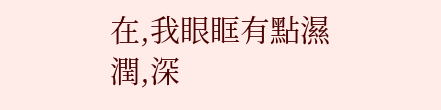在,我眼眶有點濕潤,深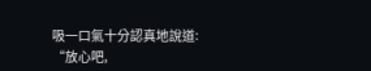吸一口氣十分認真地說道:
“放心吧,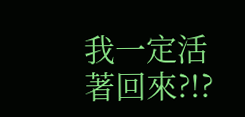我一定活著回來?!?